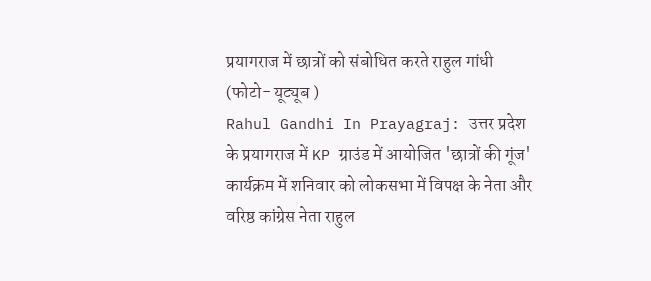प्रयागराज में छात्रों को संबोधित करते राहुल गांधी (फोटो- यूट्यूब )
Rahul Gandhi In Prayagraj: उत्तर प्रदेश के प्रयागराज में KP ग्राउंड में आयोजित 'छात्रों की गूंज' कार्यक्रम में शनिवार को लोकसभा में विपक्ष के नेता और वरिष्ठ कांग्रेस नेता राहुल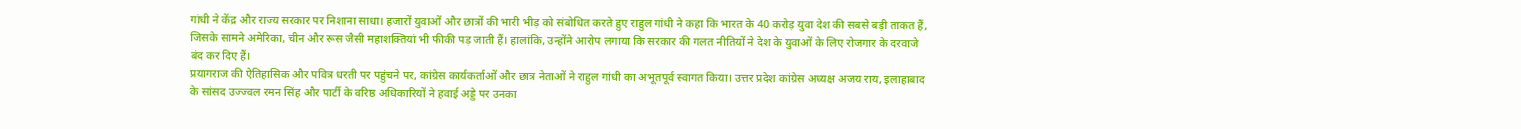गांधी ने केंद्र और राज्य सरकार पर निशाना साधा। हजारों युवाओं और छात्रों की भारी भीड़ को संबोधित करते हुए राहुल गांधी ने कहा कि भारत के 40 करोड़ युवा देश की सबसे बड़ी ताकत हैं, जिसके सामने अमेरिका, चीन और रूस जैसी महाशक्तियां भी फीकी पड़ जाती हैं। हालांकि, उन्होंने आरोप लगाया कि सरकार की गलत नीतियों ने देश के युवाओं के लिए रोजगार के दरवाजे बंद कर दिए हैं।
प्रयागराज की ऐतिहासिक और पवित्र धरती पर पहुंचने पर, कांग्रेस कार्यकर्ताओं और छात्र नेताओं ने राहुल गांधी का अभूतपूर्व स्वागत किया। उत्तर प्रदेश कांग्रेस अध्यक्ष अजय राय, इलाहाबाद के सांसद उज्ज्वल रमन सिंह और पार्टी के वरिष्ठ अधिकारियों ने हवाई अड्डे पर उनका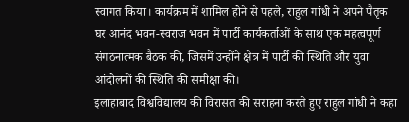स्वागत किया। कार्यक्रम में शामिल होने से पहले, राहुल गांधी ने अपने पैतृक घर आनंद भवन-स्वराज भवन में पार्टी कार्यकर्ताओं के साथ एक महत्वपूर्ण संगठनात्मक बैठक की, जिसमें उन्होंने क्षेत्र में पार्टी की स्थिति और युवा आंदोलनों की स्थिति की समीक्षा की।
इलाहाबाद विश्वविद्यालय की विरासत की सराहना करते हुए राहुल गांधी ने कहा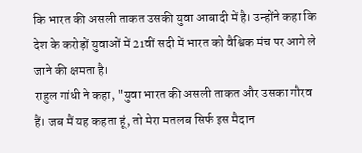कि भारत की असली ताकत उसकी युवा आबादी में है। उन्होंने कहा कि देश के करोड़ों युवाओं में 21वीं सदी में भारत को वैश्विक मंच पर आगे ले जाने की क्षमता है।
राहुल गांधी ने कहा, "युवा भारत की असली ताकत और उसका गौरव हैं। जब मैं यह कहता हूं, तो मेरा मतलब सिर्फ इस मैदान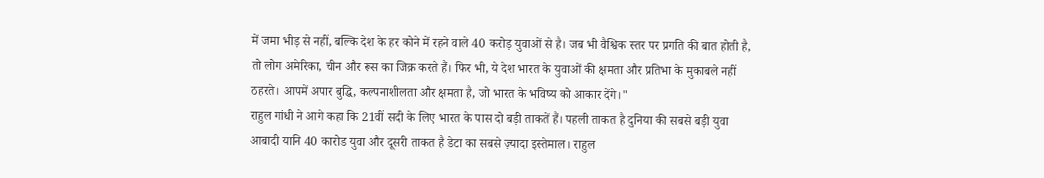में जमा भीड़ से नहीं, बल्कि देश के हर कोने में रहने वाले 40 करोड़ युवाओं से है। जब भी वैश्विक स्तर पर प्रगति की बात होती है, तो लोग अमेरिका, चीन और रूस का जिक्र करते हैं। फिर भी, ये देश भारत के युवाओं की क्षमता और प्रतिभा के मुकाबले नहीं ठहरते। आपमें अपार बुद्धि, कल्पनाशीलता और क्षमता है, जो भारत के भविष्य को आकार देंगे।"
राहुल गांधी ने आगे कहा कि 21वीं सदी के लिए भारत के पास दो बड़ी ताकतें हैं। पहली ताकत है दुनिया की सबसे बड़ी युवा आबादी यानि 40 कारोड युवा और दूसरी ताकत है डेटा का सबसे ज़्यादा इस्तेमाल। राहुल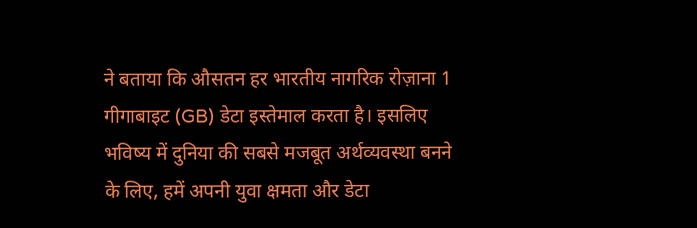ने बताया कि औसतन हर भारतीय नागरिक रोज़ाना 1 गीगाबाइट (GB) डेटा इस्तेमाल करता है। इसलिए भविष्य में दुनिया की सबसे मजबूत अर्थव्यवस्था बनने के लिए, हमें अपनी युवा क्षमता और डेटा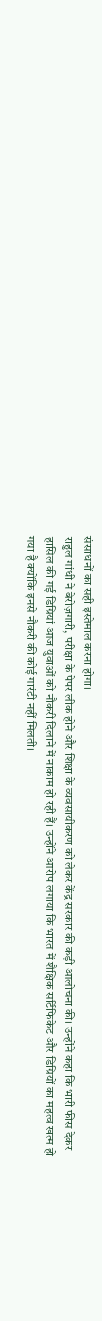संसाधनों का सही इस्तेमाल करना होगा।
राहुल गांधी ने बेरोज़गारी, परीक्षा के पेपर लीक होने और शिक्षा के व्यवसायीकरण को लेकर केंद्र सरकार की कड़ी आलोचना की। उन्होंने कहा कि भारी फीस देकर हासिल की गई डिग्रियां आज युवाओं को नौकरी दिलाने में नाकाम हो रही हैं। उन्होंने आरोप लगाया कि भारत में शैक्षिक सर्टिफिकेट और डिग्रियों का महत्व खत्म हो गया है क्योंकि इनसे नौकरी की कोई गारंटी नहीं मिलती।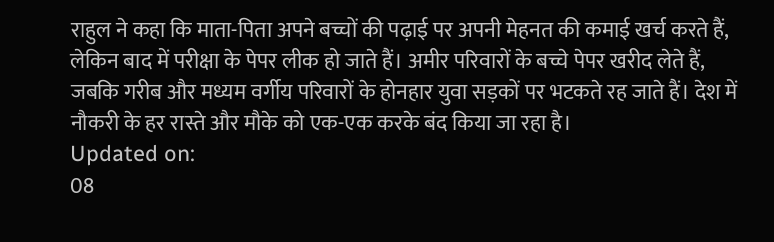राहुल ने कहा कि माता-पिता अपने बच्चों की पढ़ाई पर अपनी मेहनत की कमाई खर्च करते हैं, लेकिन बाद में परीक्षा के पेपर लीक हो जाते हैं। अमीर परिवारों के बच्चे पेपर खरीद लेते हैं, जबकि गरीब और मध्यम वर्गीय परिवारों के होनहार युवा सड़कों पर भटकते रह जाते हैं। देश में नौकरी के हर रास्ते और मौके को एक-एक करके बंद किया जा रहा है।
Updated on:
08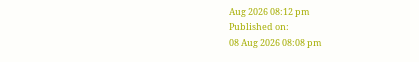Aug 2026 08:12 pm
Published on:
08 Aug 2026 08:08 pm